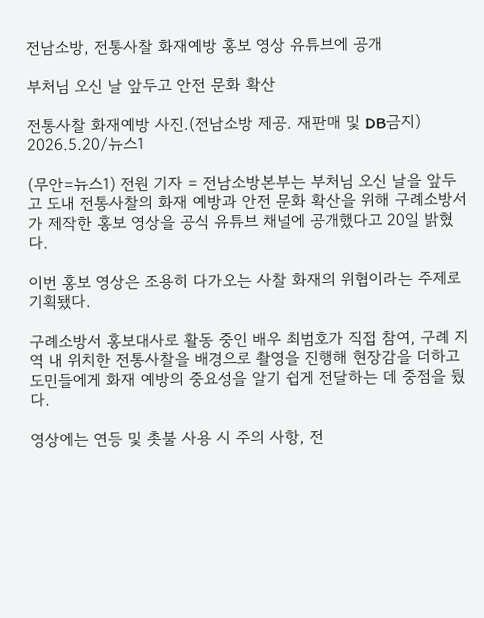전남소방, 전통사찰 화재예방 홍보 영상 유튜브에 공개

부처님 오신 날 앞두고 안전 문화 확산

전통사찰 화재예방 사진.(전남소방 제공. 재판매 및 DB금지) 2026.5.20/뉴스1

(무안=뉴스1) 전원 기자 = 전남소방본부는 부처님 오신 날을 앞두고 도내 전통사찰의 화재 예방과 안전 문화 확산을 위해 구례소방서가 제작한 홍보 영상을 공식 유튜브 채널에 공개했다고 20일 밝혔다.

이번 홍보 영상은 조용히 다가오는 사찰 화재의 위협이라는 주제로 기획됐다.

구례소방서 홍보대사로 활동 중인 배우 최범호가 직접 참여, 구례 지역 내 위치한 전통사찰을 배경으로 촬영을 진행해 현장감을 더하고 도민들에게 화재 예방의 중요성을 알기 쉽게 전달하는 데 중점을 뒀다.

영상에는 연등 및 촛불 사용 시 주의 사항, 전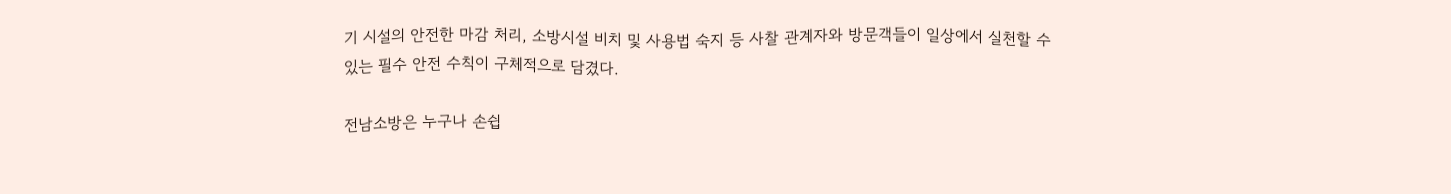기 시설의 안전한 마감 처리, 소방시설 비치 및 사용법 숙지 등 사찰 관계자와 방문객들이 일상에서 실천할 수 있는 필수 안전 수칙이 구체적으로 담겼다.

전남소방은 누구나 손쉽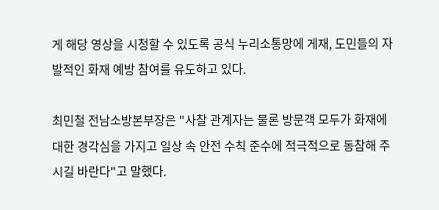게 해당 영상을 시청할 수 있도록 공식 누리소통망에 게재, 도민들의 자발적인 화재 예방 참여를 유도하고 있다.

최민철 전남소방본부장은 "사찰 관계자는 물론 방문객 모두가 화재에 대한 경각심을 가지고 일상 속 안전 수칙 준수에 적극적으로 동참해 주시길 바란다"고 말했다.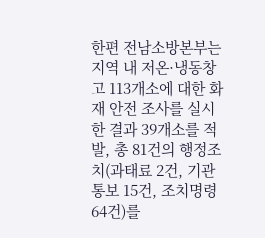한편 전남소방본부는 지역 내 저온·냉동창고 113개소에 대한 화재 안전 조사를 실시한 결과 39개소를 적발, 총 81건의 행정조치(과태료 2건, 기관통보 15건, 조치명령 64건)를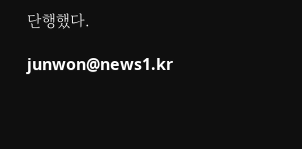단행했다.

junwon@news1.kr